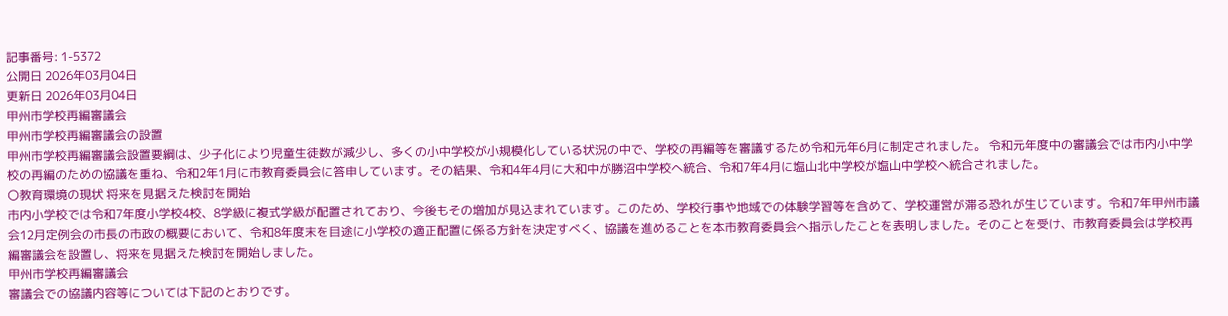記事番号: 1-5372
公開日 2026年03月04日
更新日 2026年03月04日
甲州市学校再編審議会
甲州市学校再編審議会の設置
甲州市学校再編審議会設置要綱は、少子化により児童生徒数が減少し、多くの小中学校が小規模化している状況の中で、学校の再編等を審議するため令和元年6月に制定されました。 令和元年度中の審議会では市内小中学校の再編のための協議を重ね、令和2年1月に市教育委員会に答申しています。その結果、令和4年4月に大和中が勝沼中学校へ統合、令和7年4月に塩山北中学校が塩山中学校へ統合されました。
〇教育環境の現状 将来を見据えた検討を開始
市内小学校では令和7年度小学校4校、8学級に複式学級が配置されており、今後もその増加が見込まれています。このため、学校行事や地域での体験学習等を含めて、学校運営が滞る恐れが生じています。令和7年甲州市議会12月定例会の市長の市政の概要において、令和8年度末を目途に小学校の適正配置に係る方針を決定すべく、協議を進めることを本市教育委員会へ指示したことを表明しました。そのことを受け、市教育委員会は学校再編審議会を設置し、将来を見据えた検討を開始しました。
甲州市学校再編審議会
審議会での協議内容等については下記のとおりです。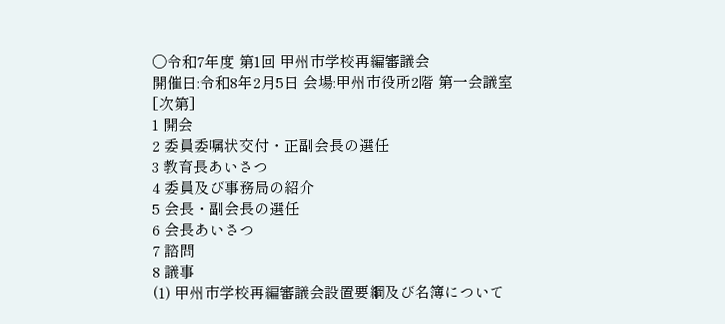〇令和7年度 第1回 甲州市学校再編審議会
開催日:令和8年2月5日 会場:甲州市役所2階 第一会議室
[次第]
1 開会
2 委員委嘱状交付・正副会長の選任
3 教育長あいさつ
4 委員及び事務局の紹介
5 会長・副会長の選任
6 会長あいさつ
7 諮問
8 議事
(1) 甲州市学校再編審議会設置要綱及び名簿について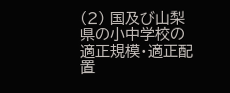(2) 国及び山梨県の小中学校の適正規模・適正配置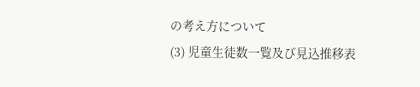の考え方について
(3) 児童生徒数一覧及び見込推移表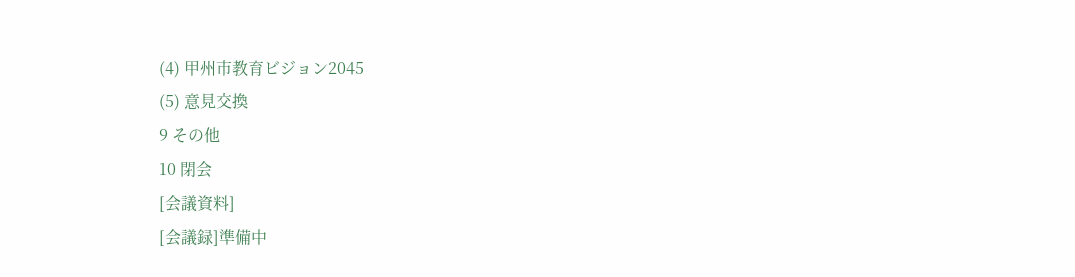(4) 甲州市教育ビジョン2045
(5) 意見交換
9 その他
10 閉会
[会議資料]
[会議録]準備中